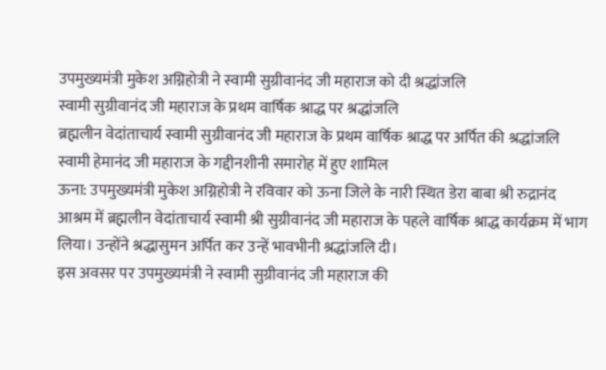उपमुख्यमंत्री मुकेश अग्निहोत्री ने स्वामी सुग्रीवानंद जी महाराज को दी श्रद्धांजलि
स्वामी सुग्रीवानंद जी महाराज के प्रथम वार्षिक श्राद्ध पर श्रद्धांजलि
ब्रह्मलीन वेदांताचार्य स्वामी सुग्रीवानंद जी महाराज के प्रथम वार्षिक श्राद्ध पर अर्पित की श्रद्धांजलि
स्वामी हेमानंद जी महाराज के गद्दीनशीनी समारोह में हुए शामिल
ऊना: उपमुख्यमंत्री मुकेश अग्निहोत्री ने रविवार को ऊना जिले के नारी स्थित डेरा बाबा श्री रुद्रानंद आश्रम में ब्रह्मलीन वेदांताचार्य स्वामी श्री सुग्रीवानंद जी महाराज के पहले वार्षिक श्राद्ध कार्यक्रम में भाग लिया। उन्होंने श्रद्धासुमन अर्पित कर उन्हें भावभीनी श्रद्धांजलि दी।
इस अवसर पर उपमुख्यमंत्री ने स्वामी सुग्रीवानंद जी महाराज की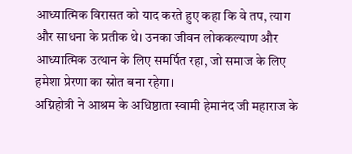आध्यात्मिक विरासत को याद करते हुए कहा कि वे तप, त्याग और साधना के प्रतीक थे। उनका जीवन लोककल्याण और आध्यात्मिक उत्थान के लिए समर्पित रहा, जो समाज के लिए हमेशा प्रेरणा का स्रोत बना रहेगा।
अग्निहोत्री ने आश्रम के अधिष्ठाता स्वामी हेमानंद जी महाराज के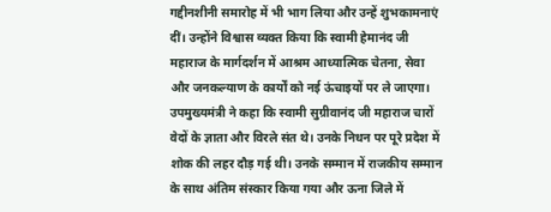गद्दीनशीनी समारोह में भी भाग लिया और उन्हें शुभकामनाएं दीं। उन्होंने विश्वास व्यक्त किया कि स्वामी हेमानंद जी महाराज के मार्गदर्शन में आश्रम आध्यात्मिक चेतना, सेवा और जनकल्याण के कार्यों को नई ऊंचाइयों पर ले जाएगा।
उपमुख्यमंत्री ने कहा कि स्वामी सुग्रीवानंद जी महाराज चारों वेदों के ज्ञाता और विरले संत थे। उनके निधन पर पूरे प्रदेश में शोक की लहर दौड़ गई थी। उनके सम्मान में राजकीय सम्मान के साथ अंतिम संस्कार किया गया और ऊना जिले में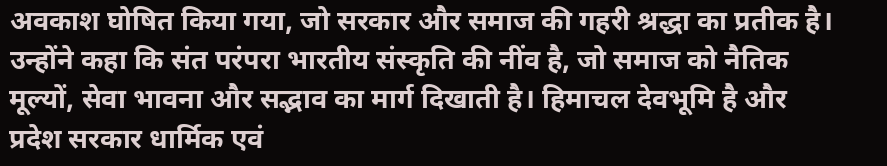अवकाश घोषित किया गया, जो सरकार और समाज की गहरी श्रद्धा का प्रतीक है। उन्होंने कहा कि संत परंपरा भारतीय संस्कृति की नींव है, जो समाज को नैतिक मूल्यों, सेवा भावना और सद्भाव का मार्ग दिखाती है। हिमाचल देवभूमि है और प्रदेश सरकार धार्मिक एवं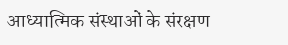आध्यात्मिक संस्थाओं के संरक्षण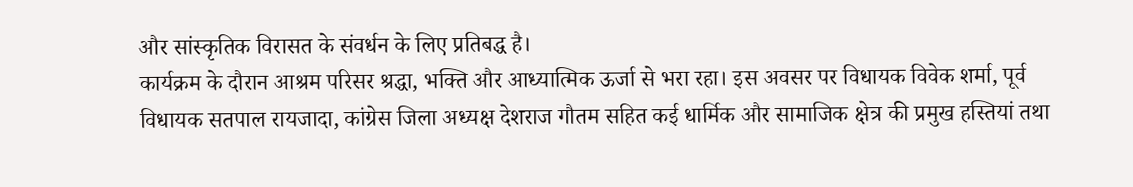और सांस्कृतिक विरासत के संवर्धन के लिए प्रतिबद्ध है।
कार्यक्रम के दौरान आश्रम परिसर श्रद्धा, भक्ति और आध्यात्मिक ऊर्जा से भरा रहा। इस अवसर पर विधायक विवेक शर्मा, पूर्व विधायक सतपाल रायजादा, कांग्रेस जिला अध्यक्ष देशराज गौतम सहित कई धार्मिक और सामाजिक क्षेत्र की प्रमुख हस्तियां तथा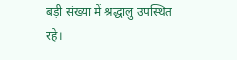बड़ी संख्या में श्रद्धालु उपस्थित रहे।